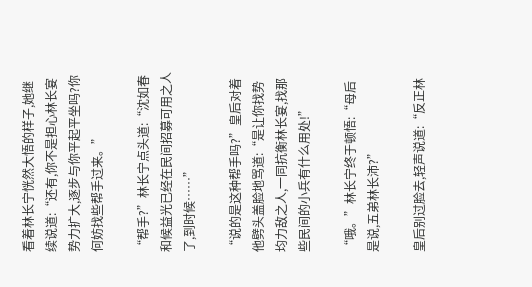看着林长宁恍然大悟的样子,她继续说道:“还有,你不是担心林长宴势力扩大,逐步与你平起平坐吗?你何妨找些帮手过来。”

“帮手?”林长宁点头道:“沈如春和候益光已经在民间招募可用之人了,到时候……”

“说的是这种帮手吗?”皇后对着他劈头盖脸地骂道:“是让你找势均力敌之人,一同抗衡林长宴,找那些民间的小兵有什么用处!”

“哦。”林长宁终于顿悟:“母后是说,五弟林长沛?”

皇后别过脸去,轻声说道:“反正林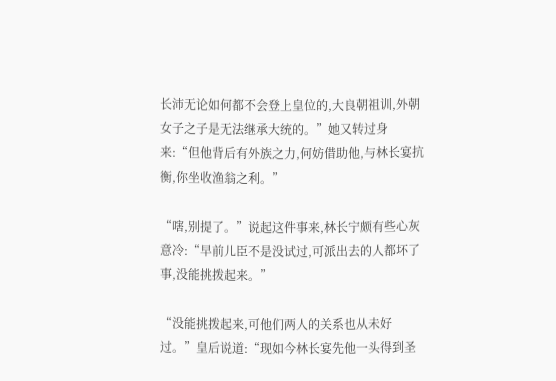长沛无论如何都不会登上皇位的,大良朝祖训,外朝女子之子是无法继承大统的。”她又转过身来:“但他背后有外族之力,何妨借助他,与林长宴抗衡,你坐收渔翁之利。”

“嗐,别提了。”说起这件事来,林长宁颇有些心灰意冷:“早前儿臣不是没试过,可派出去的人都坏了事,没能挑拨起来。”

“没能挑拨起来,可他们两人的关系也从未好过。”皇后说道:“现如今林长宴先他一头得到圣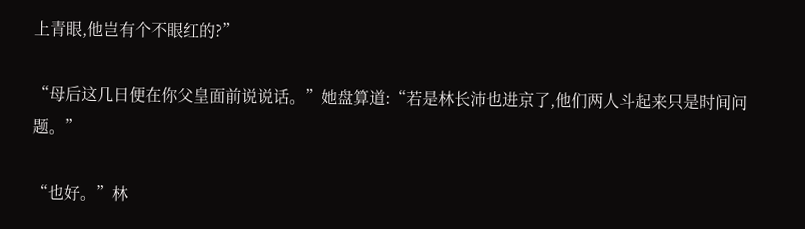上青眼,他岂有个不眼红的?”

“母后这几日便在你父皇面前说说话。”她盘算道:“若是林长沛也进京了,他们两人斗起来只是时间问题。”

“也好。”林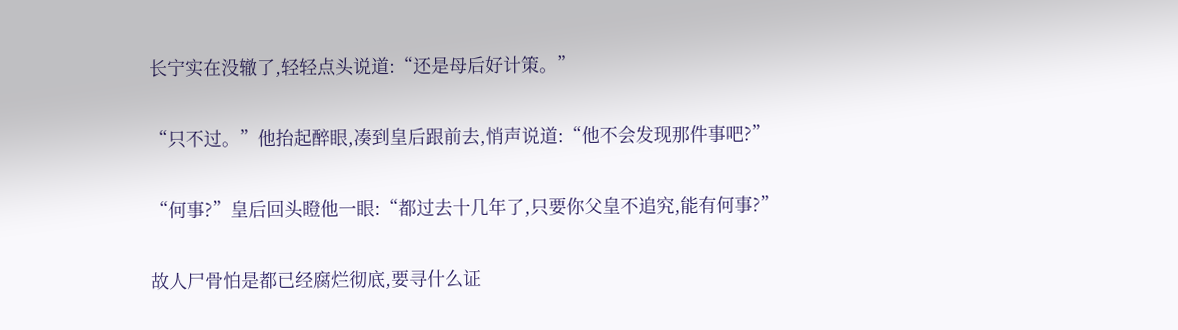长宁实在没辙了,轻轻点头说道:“还是母后好计策。”

“只不过。”他抬起醉眼,凑到皇后跟前去,悄声说道:“他不会发现那件事吧?”

“何事?”皇后回头瞪他一眼:“都过去十几年了,只要你父皇不追究,能有何事?”

故人尸骨怕是都已经腐烂彻底,要寻什么证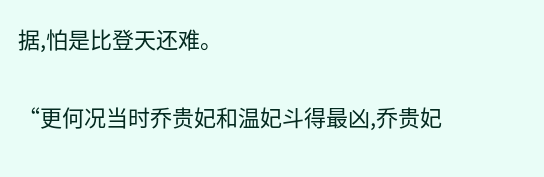据,怕是比登天还难。

“更何况当时乔贵妃和温妃斗得最凶,乔贵妃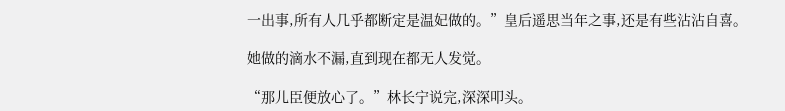一出事,所有人几乎都断定是温妃做的。”皇后遥思当年之事,还是有些沾沾自喜。

她做的滴水不漏,直到现在都无人发觉。

“那儿臣便放心了。”林长宁说完,深深叩头。